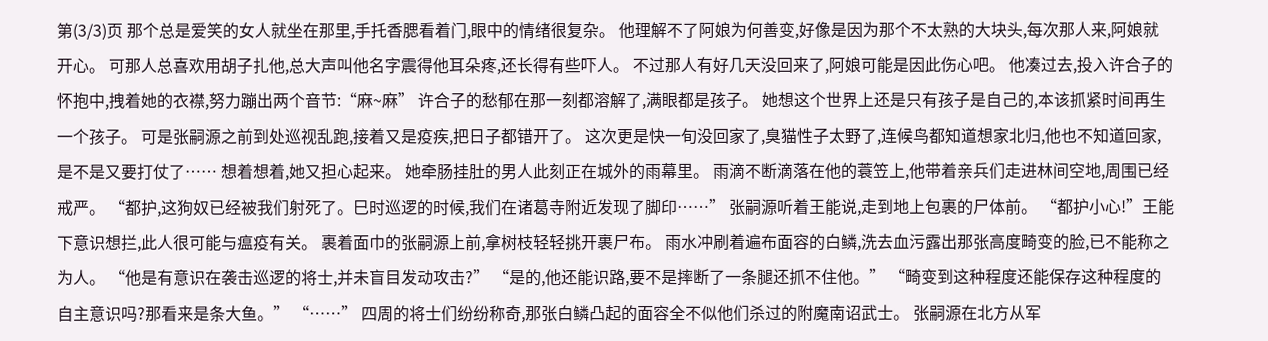第(3/3)页 那个总是爱笑的女人就坐在那里,手托香腮看着门,眼中的情绪很复杂。 他理解不了阿娘为何善变,好像是因为那个不太熟的大块头,每次那人来,阿娘就开心。 可那人总喜欢用胡子扎他,总大声叫他名字震得他耳朵疼,还长得有些吓人。 不过那人有好几天没回来了,阿娘可能是因此伤心吧。 他凑过去,投入许合子的怀抱中,拽着她的衣襟,努力蹦出两个音节:“麻~麻” 许合子的愁郁在那一刻都溶解了,满眼都是孩子。 她想这个世界上还是只有孩子是自己的,本该抓紧时间再生一个孩子。 可是张嗣源之前到处巡视乱跑,接着又是疫疾,把日子都错开了。 这次更是快一旬没回家了,臭猫性子太野了,连候鸟都知道想家北归,他也不知道回家,是不是又要打仗了…… 想着想着,她又担心起来。 她牵肠挂肚的男人此刻正在城外的雨幕里。 雨滴不断滴落在他的蓑笠上,他带着亲兵们走进林间空地,周围已经戒严。 “都护,这狗奴已经被我们射死了。巳时巡逻的时候,我们在诸葛寺附近发现了脚印……” 张嗣源听着王能说,走到地上包裹的尸体前。 “都护小心!”王能下意识想拦,此人很可能与瘟疫有关。 裹着面巾的张嗣源上前,拿树枝轻轻挑开裹尸布。 雨水冲刷着遍布面容的白鳞,洗去血污露出那张高度畸变的脸,已不能称之为人。 “他是有意识在袭击巡逻的将士,并未盲目发动攻击?” “是的,他还能识路,要不是摔断了一条腿还抓不住他。” “畸变到这种程度还能保存这种程度的自主意识吗?那看来是条大鱼。” “……” 四周的将士们纷纷称奇,那张白鳞凸起的面容全不似他们杀过的附魔南诏武士。 张嗣源在北方从军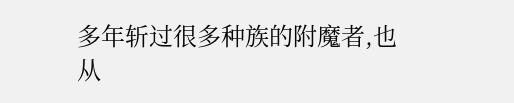多年斩过很多种族的附魔者,也从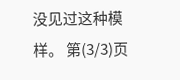没见过这种模样。 第(3/3)页